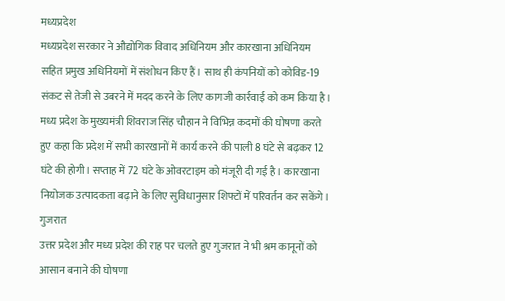मध्यप्रदेश
मध्यप्रदेश सरकार ने औद्योगिक विवाद अधिनियम और कारखाना अधिनियम सहित प्रमुख अधिनियमों में संशोधन किए हैं। साथ ही कंपनियों को कोविड-19 संकट से तेजी से उबरने में मदद करने के लिए कागजी कार्रवाई को कम किया है। मध्य प्रदेश के मुख्यमंत्री शिवराज सिंह चौहान ने विभिन्न कदमों की घोषणा करते हुए कहा कि प्रदेश में सभी कारखानों में कार्य करने की पाली 8 घंटे से बढ़कर 12 घंटे की होगी। सप्ताह में 72 घंटे के ओवरटाइम को मंजूरी दी गई है। कारखाना नियोजक उत्पादकता बढ़ाने के लिए सुविधानुसार शिफ्टों में परिवर्तन कर सकेंगे।
गुजरात
उत्तर प्रदेश और मध्य प्रदेश की राह पर चलते हुए गुजरात ने भी श्रम कानूनों को आसान बनाने की घोषणा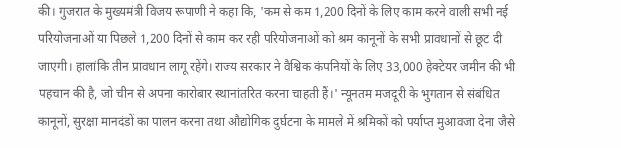की। गुजरात के मुख्यमंत्री विजय रूपाणी ने कहा कि, 'कम से कम 1,200 दिनों के लिए काम करने वाली सभी नई परियोजनाओं या पिछले 1,200 दिनों से काम कर रही परियोजनाओं को श्रम कानूनों के सभी प्रावधानों से छूट दी जाएगी। हालांकि तीन प्रावधान लागू रहेंगे। राज्य सरकार ने वैश्विक कंपनियों के लिए 33,000 हेक्टेयर जमीन की भी पहचान की है, जो चीन से अपना कारोबार स्थानांतरित करना चाहती हैं।' न्यूनतम मजदूरी के भुगतान से संबंधित कानूनों, सुरक्षा मानदंडों का पालन करना तथा औद्योगिक दुर्घटना के मामले में श्रमिकों को पर्याप्त मुआवजा देना जैसे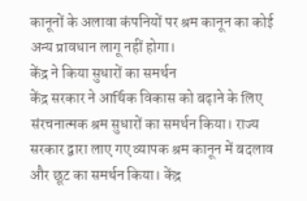कानूनों के अलावा कंपनियों पर श्रम कानून का कोई अन्य प्रावधान लागू नहीं होगा।
केंद्र ने किया सुधारों का समर्थन
केंद्र सरकार ने आर्थिक विकास को बढ़ाने के लिए संरचनात्मक श्रम सुधारों का समर्थन किया। राज्य सरकार द्वारा लाए गए व्यापक श्रम कानून में बदलाव और छूट का समर्थन किया। केंद्र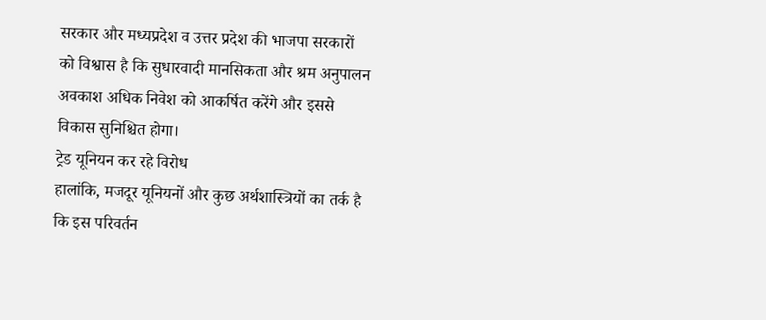सरकार और मध्यप्रदेश व उत्तर प्रदेश की भाजपा सरकारों को विश्वास है कि सुधारवादी मानसिकता और श्रम अनुपालन अवकाश अधिक निवेश को आकर्षित करेंगे और इससे विकास सुनिश्चित होगा।
ट्रेड यूनियन कर रहे विरोध
हालांकि, मजदूर यूनियनों और कुछ अर्थशास्त्रियों का तर्क है कि इस परिवर्तन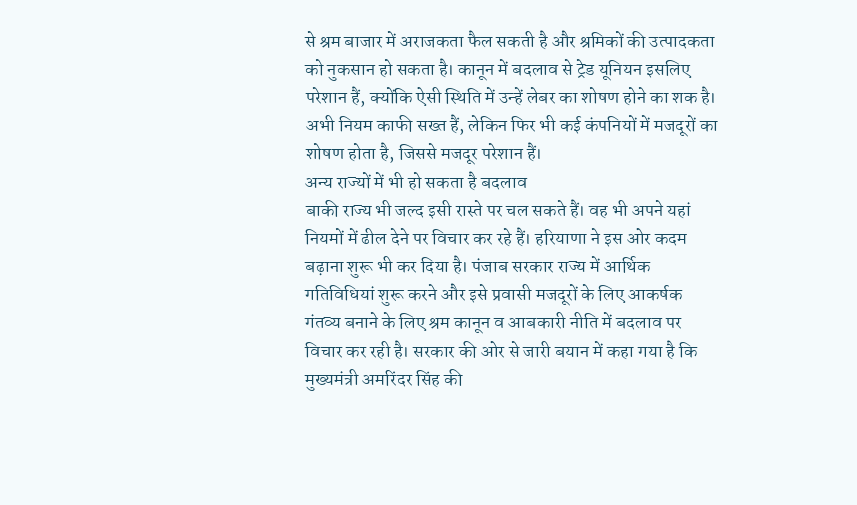से श्रम बाजार में अराजकता फैल सकती है और श्रमिकों की उत्पादकता को नुकसान हो सकता है। कानून में बदलाव से ट्रेड यूनियन इसलिए परेशान हैं, क्योंकि ऐसी स्थिति में उन्हें लेबर का शोषण होने का शक है। अभी नियम काफी सख्त हैं, लेकिन फिर भी कई कंपनियों में मजदूरों का शोषण होता है, जिससे मजदूर परेशान हैं।
अन्य राज्यों में भी हो सकता है बदलाव
बाकी राज्य भी जल्द इसी रास्ते पर चल सकते हैं। वह भी अपने यहां नियमों में ढील देने पर विचार कर रहे हैं। हरियाणा ने इस ओर कदम बढ़ाना शुरू भी कर दिया है। पंजाब सरकार राज्य में आर्थिक गतिविधियां शुरू करने और इसे प्रवासी मजदूरों के लिए आकर्षक गंतव्य बनाने के लिए श्रम कानून व आबकारी नीति में बदलाव पर विचार कर रही है। सरकार की ओर से जारी बयान में कहा गया है कि मुख्यमंत्री अमरिंदर सिंह की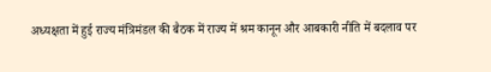अध्यक्षता में हुई राज्य मंत्रिमंडल की बैठक में राज्य में श्रम कानून और आबकारी नीति में बदलाव पर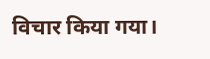विचार किया गया।